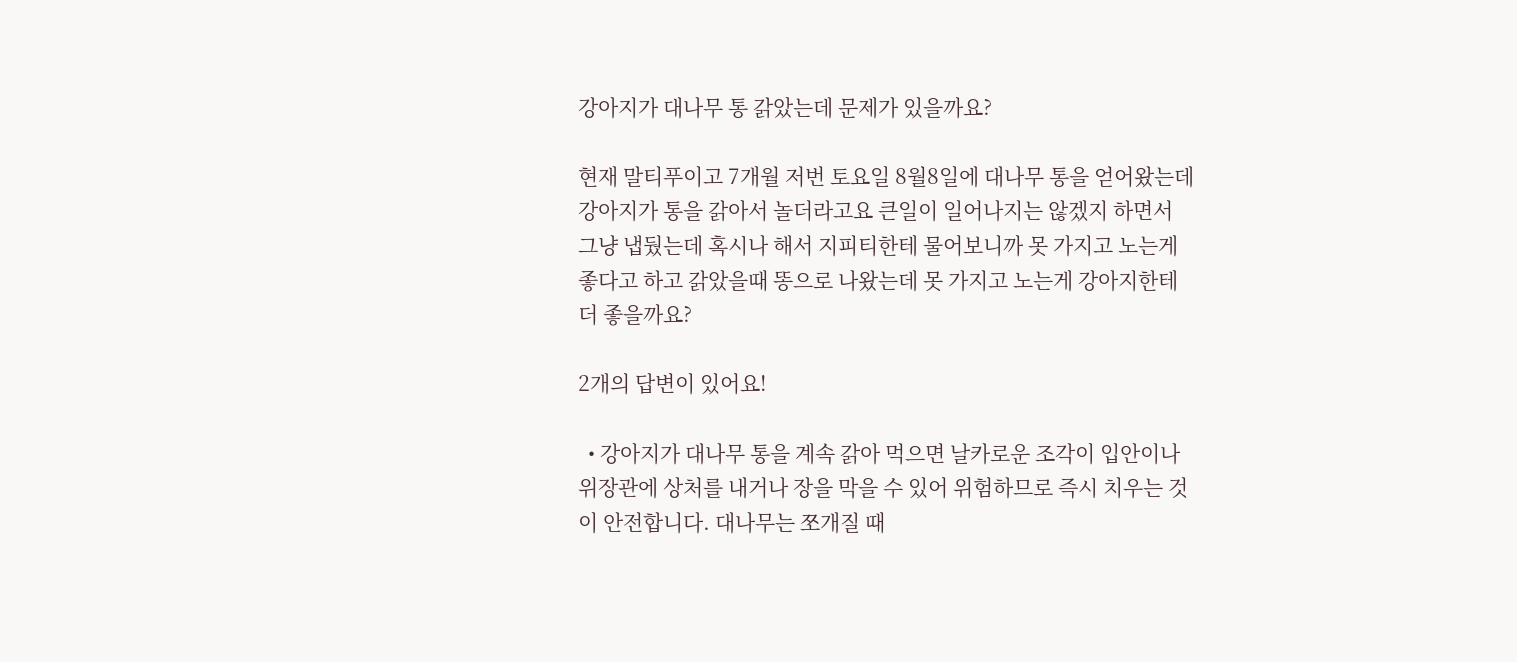강아지가 대나무 통 갉았는데 문제가 있을까요?

현재 말티푸이고 7개월 저번 토요일 8월8일에 대나무 통을 얻어왔는데 강아지가 통을 갉아서 놀더라고요 큰일이 일어나지는 않겠지 하면서 그냥 냅뒀는데 혹시나 해서 지피티한테 물어보니까 못 가지고 노는게 좋다고 하고 갉았을때 똥으로 나왔는데 못 가지고 노는게 강아지한테 더 좋을까요?

2개의 답변이 있어요!

  • 강아지가 대나무 통을 계속 갉아 먹으면 날카로운 조각이 입안이나 위장관에 상처를 내거나 장을 막을 수 있어 위험하므로 즉시 치우는 것이 안전합니다. 대나무는 쪼개질 때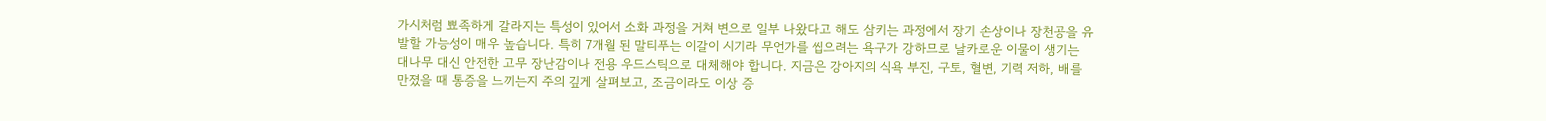가시처럼 뾰족하게 갈라지는 특성이 있어서 소화 과정을 거쳐 변으로 일부 나왔다고 해도 삼키는 과정에서 장기 손상이나 장천공을 유발할 가능성이 매우 높습니다. 특히 7개월 된 말티푸는 이갈이 시기라 무언가를 씹으려는 욕구가 강하므로 날카로운 이물이 생기는 대나무 대신 안전한 고무 장난감이나 전용 우드스틱으로 대체해야 합니다. 지금은 강아지의 식욕 부진, 구토, 혈변, 기력 저하, 배를 만졌을 때 통증을 느끼는지 주의 깊게 살펴보고, 조금이라도 이상 증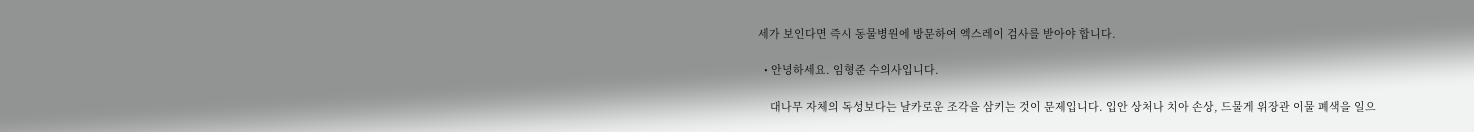세가 보인다면 즉시 동물병원에 방문하여 엑스레이 검사를 받아야 합니다.

  • 안녕하세요. 임형준 수의사입니다.

    대나무 자체의 독성보다는 날카로운 조각을 삼키는 것이 문제입니다. 입안 상처나 치아 손상, 드물게 위장관 이물 폐색을 일으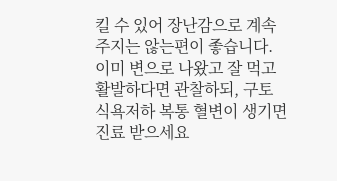킬 수 있어 장난감으로 계속 주지는 않는편이 좋습니다. 이미 변으로 나왔고 잘 먹고 활발하다면 관찰하되, 구토 식욕저하 복통 혈변이 생기면 진료 받으세요